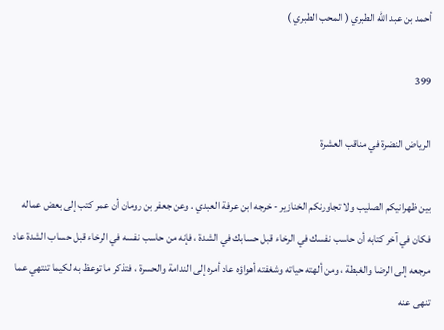أحمد بن عبد الله الطبري ( المحب الطبري )

399

الرياض النضرة في مناقب العشرة

بين ظهرانيكم الصليب ولا تجاورنكم الخنازير - خرجه ابن عرفة العبدي . وعن جعفر بن رومان أن عمر كتب إلى بعض عماله فكان في آخر كتابه أن حاسب نفسك في الرخاء قبل حسابك في الشدة ، فإنه من حاسب نفسه في الرخاء قبل حساب الشدة عاد مرجعه إلى الرضا والغبطة ، ومن ألهته حياته وشغفته أهواؤه عاد أمره إلى الندامة والحسرة ، فتذكر ما توعظ به لكيما تنتهي عما تنهى عنه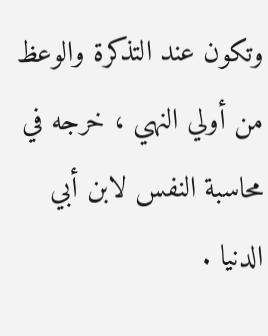وتكون عند التذكرة والوعظ من أولي النهي ، خرجه في محاسبة النفس لابن أبي الدنيا .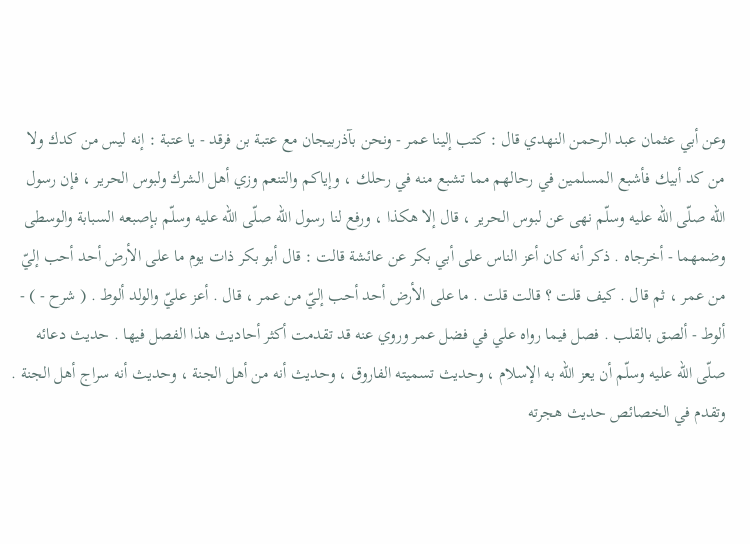وعن أبي عثمان عبد الرحمن النهدي قال : كتب إلينا عمر - ونحن بآذربيجان مع عتبة بن فرقد - يا عتبة : إنه ليس من كدك ولا من كد أبيك فأشبع المسلمين في رحالهم مما تشبع منه في رحلك ، وإياكم والتنعم وزي أهل الشرك ولبوس الحرير ، فإن رسول اللّه صلّى اللّه عليه وسلّم نهى عن لبوس الحرير ، قال إلا هكذا ، ورفع لنا رسول اللّه صلّى اللّه عليه وسلّم بإصبعه السبابة والوسطى وضمهما - أخرجاه . ذكر أنه كان أعز الناس على أبي بكر عن عائشة قالت : قال أبو بكر ذات يوم ما على الأرض أحد أحب إليّ من عمر ، ثم قال . كيف قلت ؟ قالت قلت . ما على الأرض أحد أحب إليّ من عمر ، قال . أعز عليّ والولد ألوط . ( شرح - ) - ألوط - ألصق بالقلب . فصل فيما رواه علي في فضل عمر وروي عنه قد تقدمت أكثر أحاديث هذا الفصل فيها . حديث دعائه صلّى اللّه عليه وسلّم أن يعز اللّه به الإسلام ، وحديث تسميته الفاروق ، وحديث أنه من أهل الجنة ، وحديث أنه سراج أهل الجنة . وتقدم في الخصائص حديث هجرته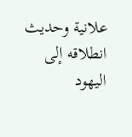علانية وحديث انطلاقه إلى اليهود